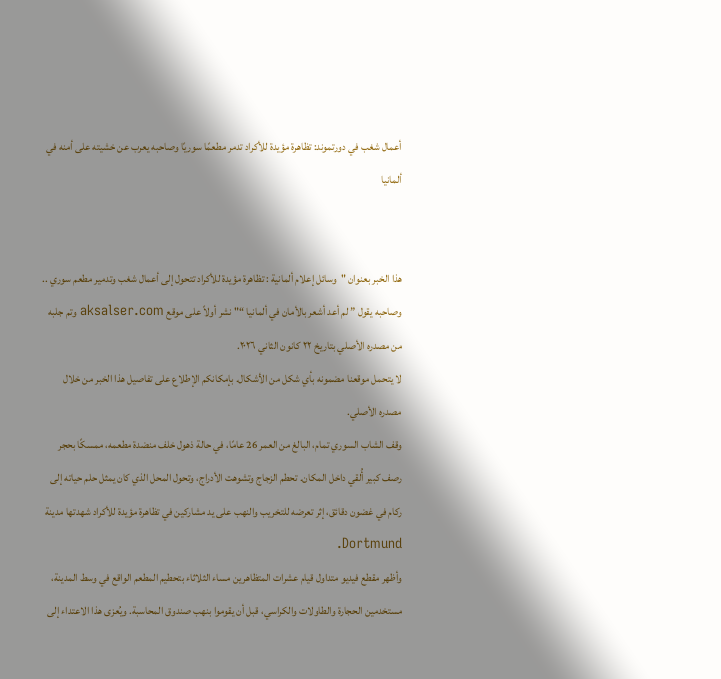أعمال شغب في دورتموند: تظاهرة مؤيدة للأكراد تدمر مطعمًا سوريًا وصاحبه يعرب عن خشيته على أمنه في ألمانيا


هذا الخبر بعنوان "وسائل إعلام ألمانية : تظاهرة مؤيدة للأكراد تتحول إلى أعمال شغب وتدمير مطعم سوري .. وصاحبه يقول ” لم أعد أشعر بالأمان في ألمانيا “" نشر أولاً على موقع aksalser.com وتم جلبه من مصدره الأصلي بتاريخ ٢٢ كانون الثاني ٢٠٢٦.
لا يتحمل موقعنا مضمونه بأي شكل من الأشكال. بإمكانكم الإطلاع على تفاصيل هذا الخبر من خلال مصدره الأصلي.
وقف الشاب السوري تمام، البالغ من العمر 26 عامًا، في حالة ذهول خلف منضدة مطعمه، ممسكًا بحجر رصف كبير أُلقي داخل المكان. تحطم الزجاج وتشوهت الأدراج، وتحول المحل الذي كان يمثل حلم حياته إلى ركام في غضون دقائق، إثر تعرضه للتخريب والنهب على يد مشاركين في تظاهرة مؤيدة للأكراد شهدتها مدينة Dortmund.
وأظهر مقطع فيديو متداول قيام عشرات المتظاهرين مساء الثلاثاء بتحطيم المطعم الواقع في وسط المدينة، مستخدمين الحجارة والطاولات والكراسي، قبل أن يقوموا بنهب صندوق المحاسبة. ويُعزى هذا الاعتداء إلى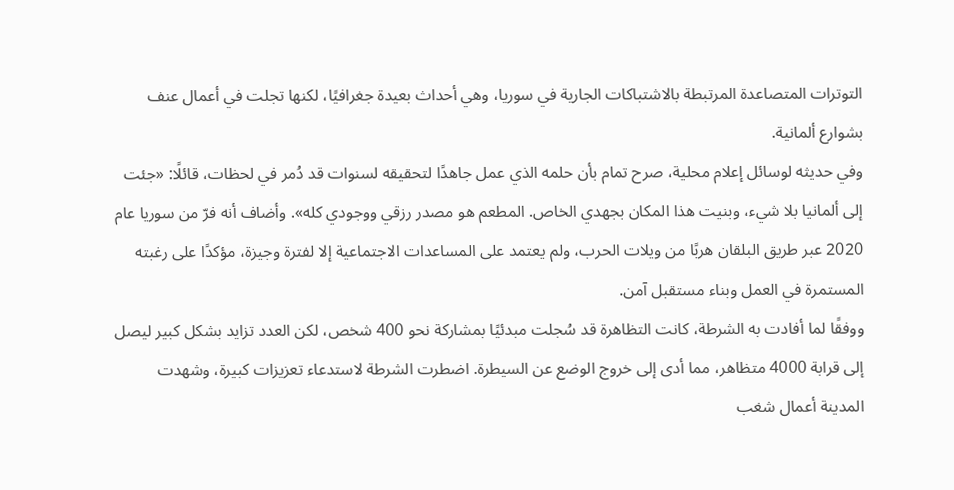التوترات المتصاعدة المرتبطة بالاشتباكات الجارية في سوريا، وهي أحداث بعيدة جغرافيًا، لكنها تجلت في أعمال عنف بشوارع ألمانية.
وفي حديثه لوسائل إعلام محلية، صرح تمام بأن حلمه الذي عمل جاهدًا لتحقيقه لسنوات قد دُمر في لحظات، قائلًا: «جئت إلى ألمانيا بلا شيء، وبنيت هذا المكان بجهدي الخاص. المطعم هو مصدر رزقي ووجودي كله». وأضاف أنه فرّ من سوريا عام 2020 عبر طريق البلقان هربًا من ويلات الحرب، ولم يعتمد على المساعدات الاجتماعية إلا لفترة وجيزة، مؤكدًا على رغبته المستمرة في العمل وبناء مستقبل آمن.
ووفقًا لما أفادت به الشرطة، كانت التظاهرة قد سُجلت مبدئيًا بمشاركة نحو 400 شخص، لكن العدد تزايد بشكل كبير ليصل إلى قرابة 4000 متظاهر، مما أدى إلى خروج الوضع عن السيطرة. اضطرت الشرطة لاستدعاء تعزيزات كبيرة، وشهدت المدينة أعمال شغب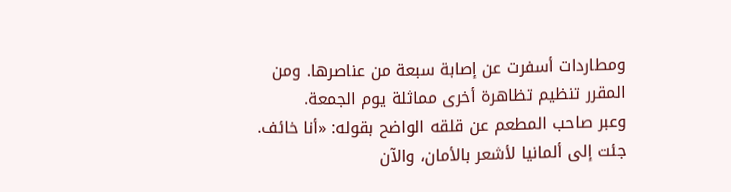ومطاردات أسفرت عن إصابة سبعة من عناصرها. ومن المقرر تنظيم تظاهرة أخرى مماثلة يوم الجمعة.
وعبر صاحب المطعم عن قلقه الواضح بقوله: «أنا خائف. جئت إلى ألمانيا لأشعر بالأمان، والآن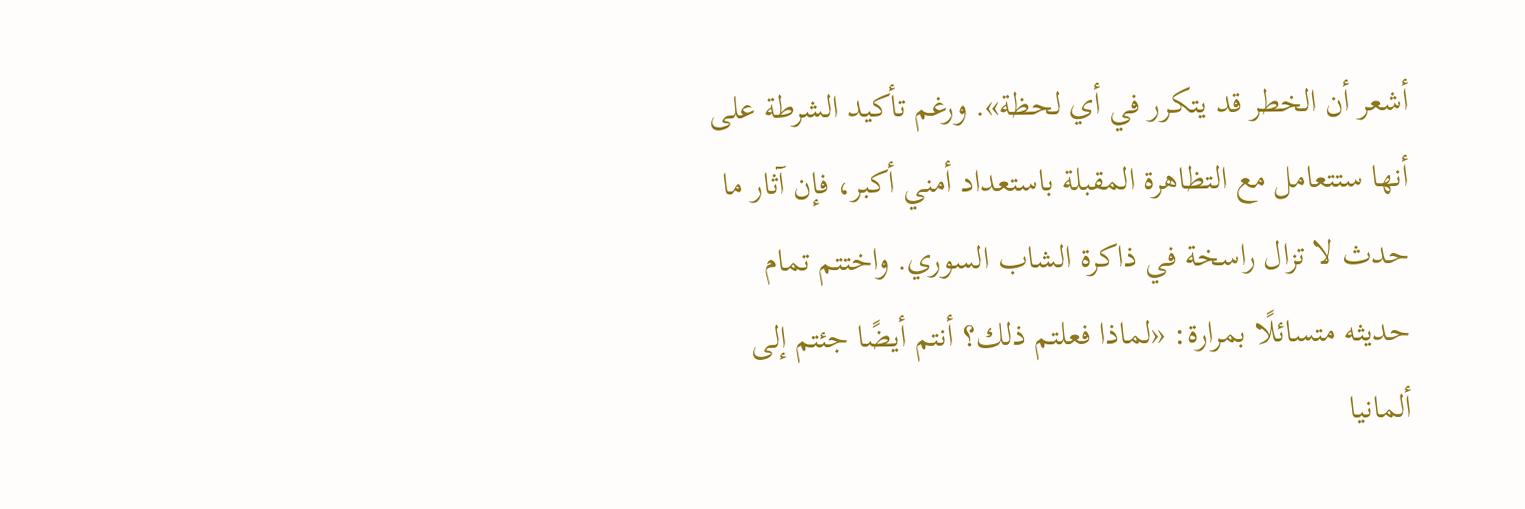أشعر أن الخطر قد يتكرر في أي لحظة». ورغم تأكيد الشرطة على أنها ستتعامل مع التظاهرة المقبلة باستعداد أمني أكبر، فإن آثار ما حدث لا تزال راسخة في ذاكرة الشاب السوري. واختتم تمام حديثه متسائلًا بمرارة: «لماذا فعلتم ذلك؟ أنتم أيضًا جئتم إلى ألمانيا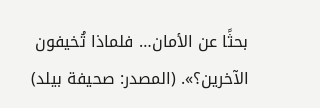بحثًا عن الأمان… فلماذا تُخيفون الآخرين؟». (المصدر: صحيفة بيلد)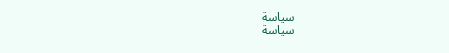سياسة
سياسة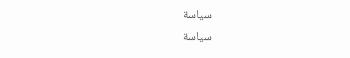سياسة
سياسة